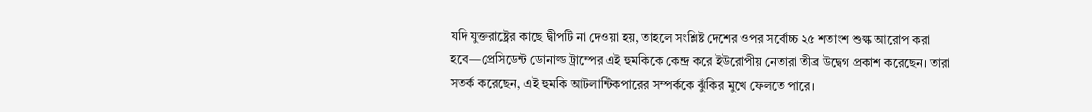যদি যুক্তরাষ্ট্রের কাছে দ্বীপটি না দেওয়া হয়, তাহলে সংশ্লিষ্ট দেশের ওপর সর্বোচ্চ ২৫ শতাংশ শুল্ক আরোপ করা হবে—প্রেসিডেন্ট ডোনাল্ড ট্রাম্পের এই হুমকিকে কেন্দ্র করে ইউরোপীয় নেতারা তীব্র উদ্বেগ প্রকাশ করেছেন। তারা সতর্ক করেছেন, এই হুমকি আটলান্টিকপারের সম্পর্ককে ঝুঁকির মুখে ফেলতে পারে।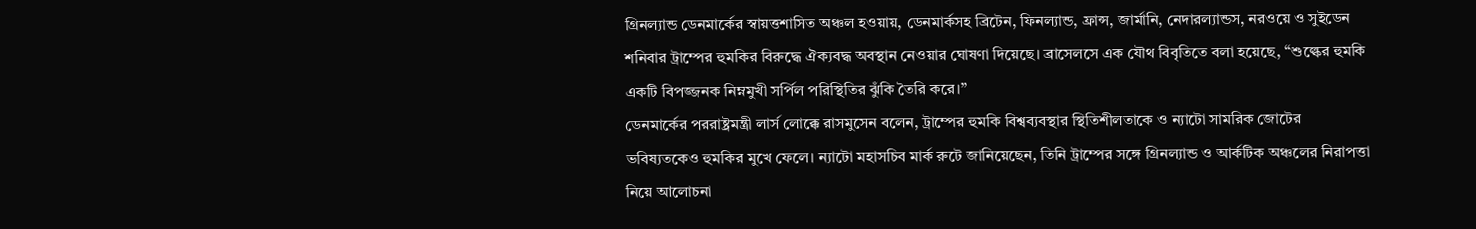গ্রিনল্যান্ড ডেনমার্কের স্বায়ত্তশাসিত অঞ্চল হওয়ায়, ডেনমার্কসহ ব্রিটেন, ফিনল্যান্ড, ফ্রান্স, জার্মানি, নেদারল্যান্ডস, নরওয়ে ও সুইডেন শনিবার ট্রাম্পের হুমকির বিরুদ্ধে ঐক্যবদ্ধ অবস্থান নেওয়ার ঘোষণা দিয়েছে। ব্রাসেলসে এক যৌথ বিবৃতিতে বলা হয়েছে, “শুল্কের হুমকি একটি বিপজ্জনক নিম্নমুখী সর্পিল পরিস্থিতির ঝুঁকি তৈরি করে।”
ডেনমার্কের পররাষ্ট্রমন্ত্রী লার্স লোক্কে রাসমুসেন বলেন, ট্রাম্পের হুমকি বিশ্বব্যবস্থার স্থিতিশীলতাকে ও ন্যাটো সামরিক জোটের ভবিষ্যতকেও হুমকির মুখে ফেলে। ন্যাটো মহাসচিব মার্ক রুটে জানিয়েছেন, তিনি ট্রাম্পের সঙ্গে গ্রিনল্যান্ড ও আর্কটিক অঞ্চলের নিরাপত্তা নিয়ে আলোচনা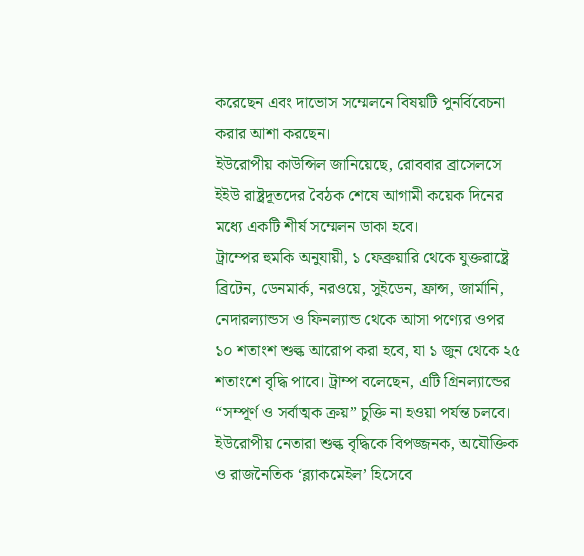করেছেন এবং দাভোস সম্মেলনে বিষয়টি পুনর্বিবেচনা করার আশা করছেন।
ইউরোপীয় কাউন্সিল জানিয়েছে, রোববার ব্রাসেলসে ইইউ রাষ্ট্রদূতদের বৈঠক শেষে আগামী কয়েক দিনের মধ্যে একটি শীর্ষ সম্মেলন ডাকা হবে।
ট্রাম্পের হুমকি অনুযায়ী, ১ ফেব্রুয়ারি থেকে যুক্তরাষ্ট্রে ব্রিটেন, ডেনমার্ক, নরওয়ে, সুইডেন, ফ্রান্স, জার্মানি, নেদারল্যান্ডস ও ফিনল্যান্ড থেকে আসা পণ্যের ওপর ১০ শতাংশ শুল্ক আরোপ করা হবে, যা ১ জুন থেকে ২৫ শতাংশে বৃদ্ধি পাবে। ট্রাম্প বলেছেন, এটি গ্রিনল্যান্ডের “সম্পূর্ণ ও সর্বাত্মক ক্রয়” চুক্তি না হওয়া পর্যন্ত চলবে।
ইউরোপীয় নেতারা শুল্ক বৃদ্ধিকে বিপজ্জনক, অযৌক্তিক ও রাজনৈতিক ‘ব্ল্যাকমেইল’ হিসেবে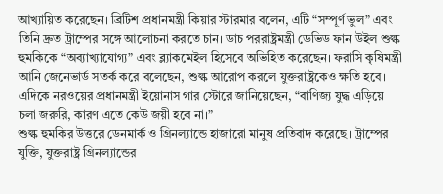আখ্যায়িত করেছেন। ব্রিটিশ প্রধানমন্ত্রী কিয়ার স্টারমার বলেন, এটি “সম্পূর্ণ ভুল” এবং তিনি দ্রুত ট্রাম্পের সঙ্গে আলোচনা করতে চান। ডাচ পররাষ্ট্রমন্ত্রী ডেভিড ফান উইল শুল্ক হুমকিকে “অব্যাখ্যাযোগ্য” এবং ব্ল্যাকমেইল হিসেবে অভিহিত করেছেন। ফরাসি কৃষিমন্ত্রী আনি জেনেভার্ড সতর্ক করে বলেছেন, শুল্ক আরোপ করলে যুক্তরাষ্ট্রকেও ক্ষতি হবে।
এদিকে নরওয়ের প্রধানমন্ত্রী ইয়োনাস গার স্টোরে জানিয়েছেন, “বাণিজ্য যুদ্ধ এড়িয়ে চলা জরুরি, কারণ এতে কেউ জয়ী হবে না।”
শুল্ক হুমকির উত্তরে ডেনমার্ক ও গ্রিনল্যান্ডে হাজারো মানুষ প্রতিবাদ করেছে। ট্রাম্পের যুক্তি, যুক্তরাষ্ট্র গ্রিনল্যান্ডের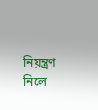নিয়ন্ত্রণ নিলে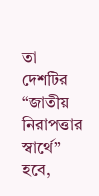তা দেশটির “জাতীয় নিরাপত্তার স্বার্থে” হবে,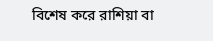বিশেষ করে রাশিয়া বা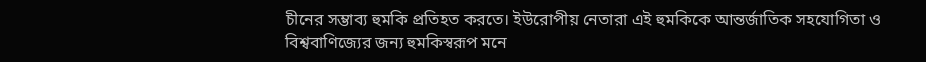চীনের সম্ভাব্য হুমকি প্রতিহত করতে। ইউরোপীয় নেতারা এই হুমকিকে আন্তর্জাতিক সহযোগিতা ও বিশ্ববাণিজ্যের জন্য হুমকিস্বরূপ মনে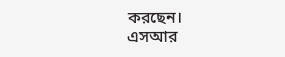করছেন।
এসআর